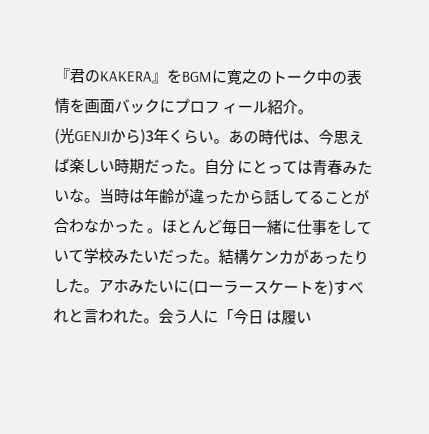『君のKAKERA』をBGMに寛之のトーク中の表情を画面バックにプロフ ィール紹介。
(光GENJIから)3年くらい。あの時代は、今思えば楽しい時期だった。自分 にとっては青春みたいな。当時は年齢が違ったから話してることが合わなかった 。ほとんど毎日一緒に仕事をしていて学校みたいだった。結構ケンカがあったり した。アホみたいに(ローラースケートを)すべれと言われた。会う人に「今日 は履い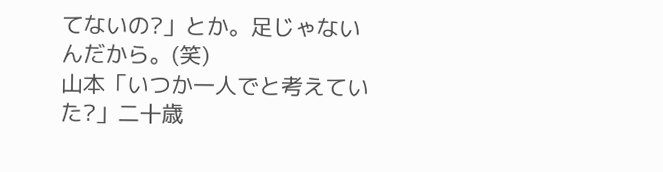てないの?」とか。足じゃないんだから。(笑)
山本「いつか一人でと考えていた?」二十歳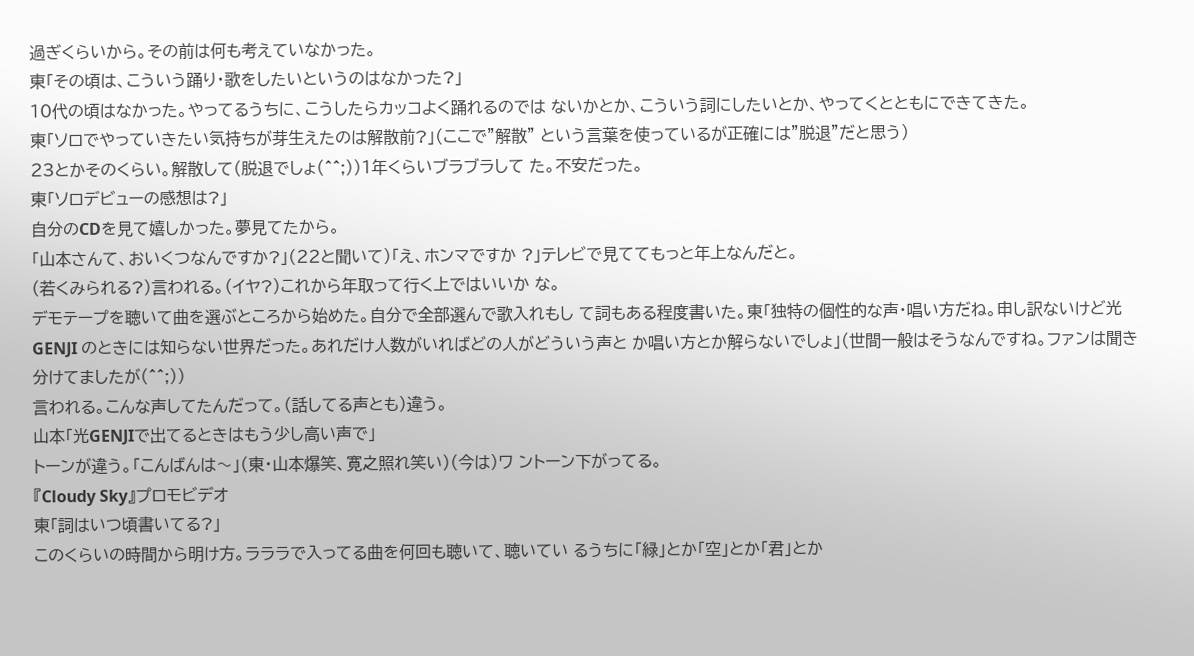過ぎくらいから。その前は何も考えていなかった。
東「その頃は、こういう踊り・歌をしたいというのはなかった?」
10代の頃はなかった。やってるうちに、こうしたらカッコよく踊れるのでは ないかとか、こういう詞にしたいとか、やってくとともにできてきた。
東「ソロでやっていきたい気持ちが芽生えたのは解散前?」(ここで”解散” という言葉を使っているが正確には”脱退”だと思う)
23とかそのくらい。解散して(脱退でしょ(^^;))1年くらいブラブラして た。不安だった。
東「ソロデビューの感想は?」
自分のCDを見て嬉しかった。夢見てたから。
「山本さんて、おいくつなんですか?」(22と聞いて)「え、ホンマですか ?」テレビで見ててもっと年上なんだと。
(若くみられる?)言われる。(イヤ?)これから年取って行く上ではいいか な。
デモテープを聴いて曲を選ぶところから始めた。自分で全部選んで歌入れもし て詞もある程度書いた。東「独特の個性的な声・唱い方だね。申し訳ないけど光GENJI のときには知らない世界だった。あれだけ人数がいればどの人がどういう声と か唱い方とか解らないでしょ」(世間一般はそうなんですね。ファンは聞き分けてましたが(^^;))
言われる。こんな声してたんだって。(話してる声とも)違う。
山本「光GENJIで出てるときはもう少し高い声で」
トーンが違う。「こんばんは〜」(東・山本爆笑、寛之照れ笑い)(今は)ワ ントーン下がってる。
『Cloudy Sky』プロモビデオ
東「詞はいつ頃書いてる?」
このくらいの時間から明け方。ラララで入ってる曲を何回も聴いて、聴いてい るうちに「緑」とか「空」とか「君」とか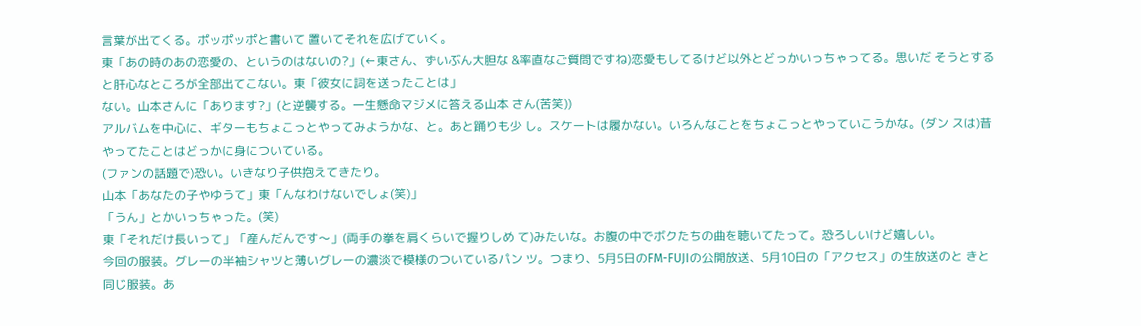言葉が出てくる。ポッポッポと書いて 置いてそれを広げていく。
東「あの時のあの恋愛の、というのはないの?」(←東さん、ずいぶん大胆な &率直なご質問ですね)恋愛もしてるけど以外とどっかいっちゃってる。思いだ そうとすると肝心なところが全部出てこない。東「彼女に詞を送ったことは」
ない。山本さんに「あります?」(と逆襲する。一生懸命マジメに答える山本 さん(苦笑))
アルバムを中心に、ギターもちょこっとやってみようかな、と。あと踊りも少 し。スケートは履かない。いろんなことをちょこっとやっていこうかな。(ダン スは)昔やってたことはどっかに身についている。
(ファンの話題で)恐い。いきなり子供抱えてきたり。
山本「あなたの子やゆうて」東「んなわけないでしょ(笑)」
「うん」とかいっちゃった。(笑)
東「それだけ長いって」「産んだんです〜」(両手の拳を肩くらいで握りしめ て)みたいな。お腹の中でボクたちの曲を聴いてたって。恐ろしいけど嬉しい。
今回の服装。グレーの半袖シャツと薄いグレーの濃淡で模様のついているパン ツ。つまり、5月5日のFM-FUJIの公開放送、5月10日の「アクセス」の生放送のと きと同じ服装。あ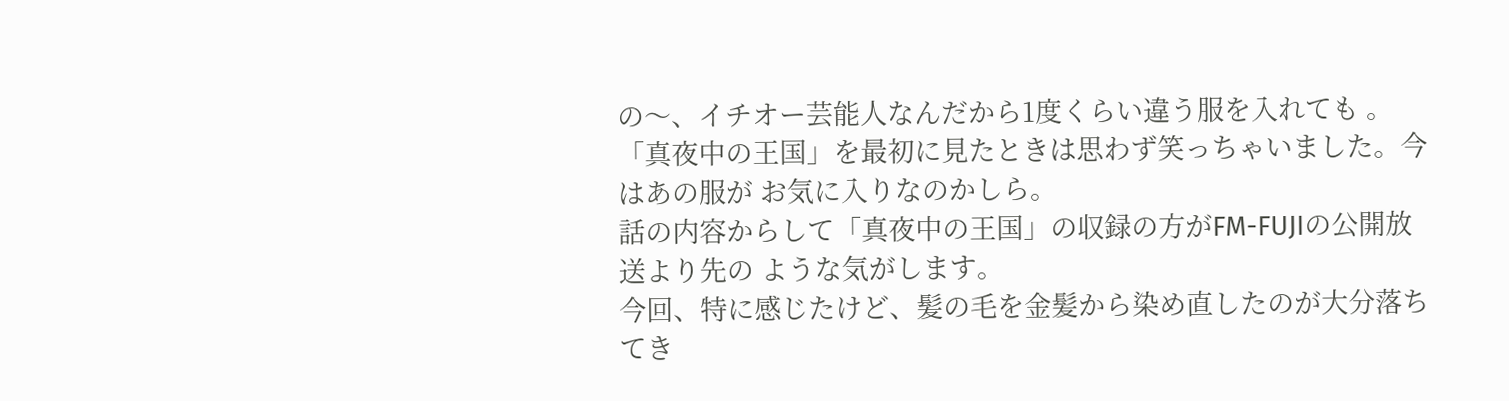の〜、イチオー芸能人なんだから1度くらい違う服を入れても 。「真夜中の王国」を最初に見たときは思わず笑っちゃいました。今はあの服が お気に入りなのかしら。
話の内容からして「真夜中の王国」の収録の方がFM-FUJIの公開放送より先の ような気がします。
今回、特に感じたけど、髪の毛を金髪から染め直したのが大分落ちてき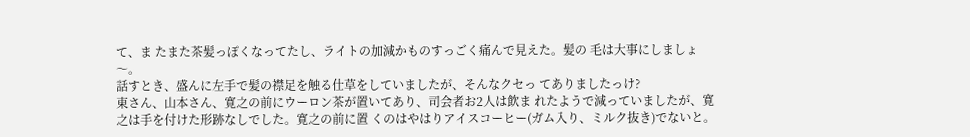て、ま たまた茶髪っぽくなってたし、ライトの加減かものすっごく痛んで見えた。髪の 毛は大事にしましょ〜。
話すとき、盛んに左手で髪の襟足を触る仕草をしていましたが、そんなクセっ てありましたっけ?
東さん、山本さん、寛之の前にウーロン茶が置いてあり、司会者お2人は飲ま れたようで減っていましたが、寛之は手を付けた形跡なしでした。寛之の前に置 くのはやはりアイスコーヒー(ガム入り、ミルク抜き)でないと。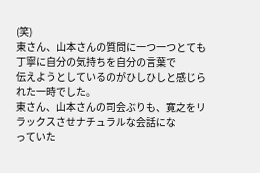(笑)
東さん、山本さんの質問に一つ一つとても丁寧に自分の気持ちを自分の言葉で
伝えようとしているのがひしひしと感じられた一時でした。
東さん、山本さんの司会ぶりも、寛之をリラックスさせナチュラルな会話にな
っていた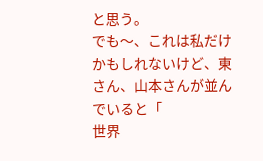と思う。
でも〜、これは私だけかもしれないけど、東さん、山本さんが並んでいると「
世界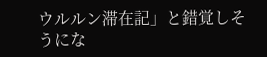ウルルン滞在記」と錯覚しそうにな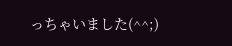っちゃいました(^^;)